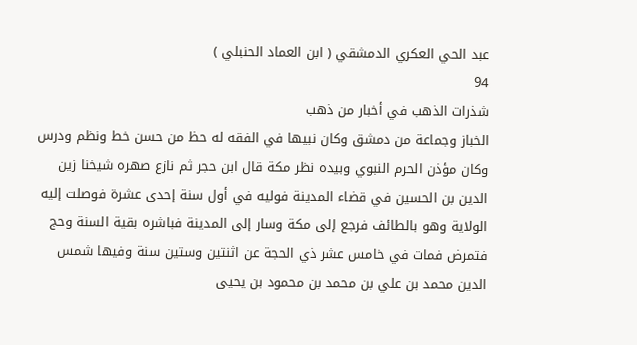عبد الحي العكري الدمشقي ( ابن العماد الحنبلي )
94
شذرات الذهب في أخبار من ذهب
الخباز وجماعة من دمشق وكان نبيها في الفقه له حظ من حسن خط ونظم ودرس وكان مؤذن الحرم النبوي وبيده نظر مكة قال ابن حجر ثم نازع صهره شيخنا زين الدين بن الحسين في قضاء المدينة فوليه في أول سنة إحدى عشرة فوصلت إليه الولاية وهو بالطائف فرجع إلى مكة وسار إلى المدينة فباشره بقية السنة وحج فتمرض فمات في خامس عشر ذي الحجة عن اثنتين وستين سنة وفيها شمس الدين محمد بن علي بن محمد بن محمود بن يحيى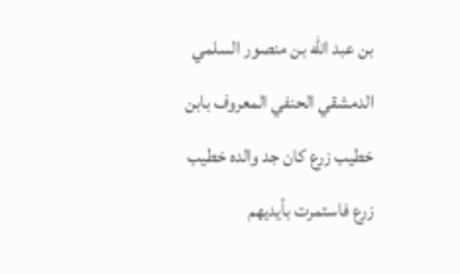بن عبد الله بن منصور السلمي الدمشقي الحنفي المعروف بابن خطيب زرع كان جد والده خطيب زرع فاستمرت بأيديهم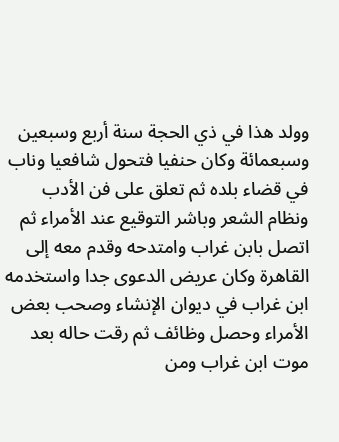وولد هذا في ذي الحجة سنة أربع وسبعين وسبعمائة وكان حنفيا فتحول شافعيا وناب في قضاء بلده ثم تعلق على فن الأدب ونظام الشعر وباشر التوقيع عند الأمراء ثم اتصل بابن غراب وامتدحه وقدم معه إلى القاهرة وكان عريض الدعوى جدا واستخدمه ابن غراب في ديوان الإنشاء وصحب بعض الأمراء وحصل وظائف ثم رقت حاله بعد موت ابن غراب ومن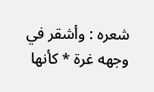شعره : وأشقر في وجهه غرة * كأنها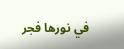في نورها فجر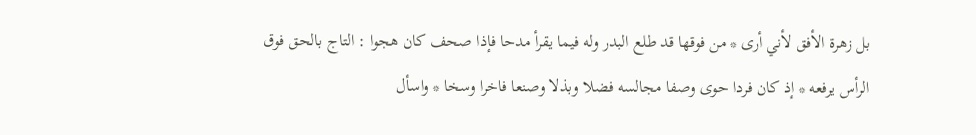بل زهرة الأفق لأني أرى * من فوقها قد طلع البدر وله فيما يقرأ مدحا فإذا صحف كان هجوا : التاج بالحق فوق الرأس يرفعه * إذ كان فردا حوى وصفا مجالسه فضلا وبذلا وصنعا فاخرا وسخا * واسأل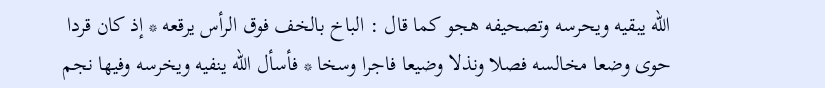الله يبقيه ويحرسه وتصحيفه هجو كما قال : الباخ بالخف فوق الرأس يرقعه * إذ كان قردا حوى وضعا مخالسه فصلا ونذلا وضيعا فاجرا وسخا * فأسأل الله ينفيه ويخرسه وفيها نجم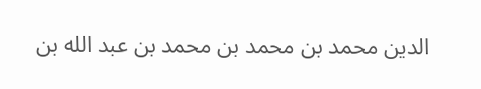الدين محمد بن محمد بن محمد بن عبد الله بن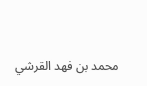محمد بن فهد القرشي